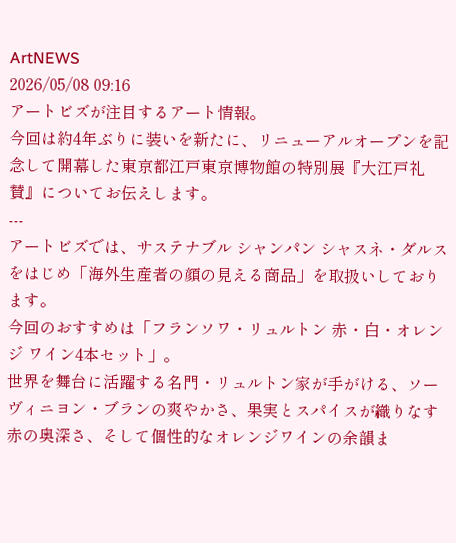ArtNEWS
2026/05/08 09:16
アートビズが注目するアート情報。
今回は約4年ぶりに装いを新たに、リニューアルオープンを記念して開幕した東京都江戸東京博物館の特別展『大江戸礼賛』についてお伝えします。
---
アートビズでは、サステナブル シャンパン シャスネ・ダルスをはじめ「海外生産者の顔の見える商品」を取扱いしております。
今回のおすすめは「フランソワ・リュルトン 赤・白・オレンジ ワイン4本セット」。
世界を舞台に活躍する名門・リュルトン家が手がける、ソーヴィニヨン・ブランの爽やかさ、果実とスパイスが織りなす赤の奥深さ、そして個性的なオレンジワインの余韻ま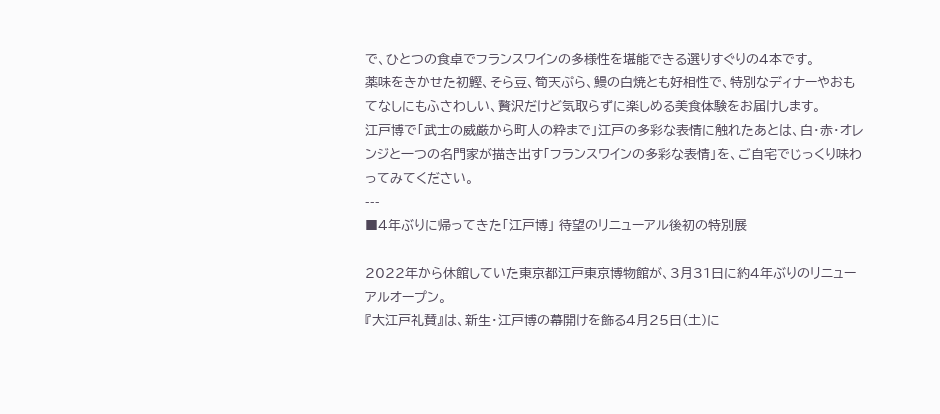で、ひとつの食卓でフランスワインの多様性を堪能できる選りすぐりの4本です。
薬味をきかせた初鰹、そら豆、筍天ぷら、鰻の白焼とも好相性で、特別なディナーやおもてなしにもふさわしい、贅沢だけど気取らずに楽しめる美食体験をお届けします。
江戸博で「武士の威厳から町人の粋まで」江戸の多彩な表情に触れたあとは、白・赤・オレンジと一つの名門家が描き出す「フランスワインの多彩な表情」を、ご自宅でじっくり味わってみてください。
---
■4年ぶりに帰ってきた「江戸博」 待望のリニューアル後初の特別展

2022年から休館していた東京都江戸東京博物館が、3月31日に約4年ぶりのリニューアルオープン。
『大江戸礼賛』は、新生・江戸博の幕開けを飾る4月25日(土)に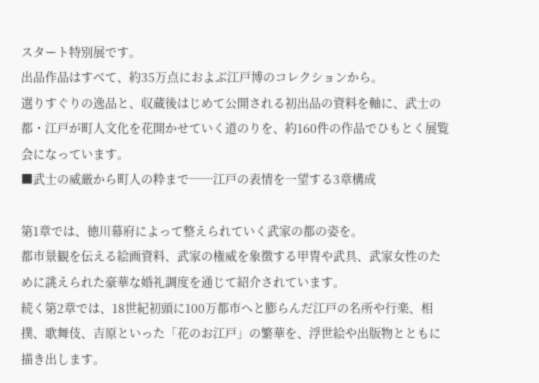スタート特別展です。
出品作品はすべて、約35万点におよぶ江戸博のコレクションから。
選りすぐりの逸品と、収蔵後はじめて公開される初出品の資料を軸に、武士の都・江戸が町人文化を花開かせていく道のりを、約160件の作品でひもとく展覧会になっています。
■武士の威厳から町人の粋まで──江戸の表情を一望する3章構成

第1章では、徳川幕府によって整えられていく武家の都の姿を。
都市景観を伝える絵画資料、武家の権威を象徴する甲冑や武具、武家女性のために誂えられた豪華な婚礼調度を通じて紹介されています。
続く第2章では、18世紀初頭に100万都市へと膨らんだ江戸の名所や行楽、相撲、歌舞伎、吉原といった「花のお江戸」の繁華を、浮世絵や出版物とともに描き出します。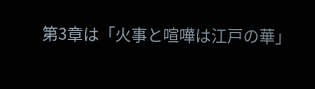第3章は「火事と喧嘩は江戸の華」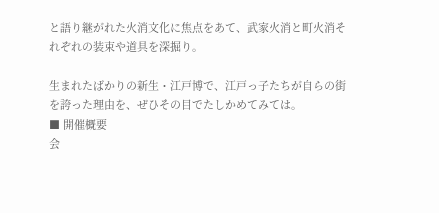と語り継がれた火消文化に焦点をあて、武家火消と町火消それぞれの装束や道具を深掘り。

生まれたばかりの新生・江戸博で、江戸っ子たちが自らの街を誇った理由を、ぜひその目でたしかめてみては。
■ 開催概要
会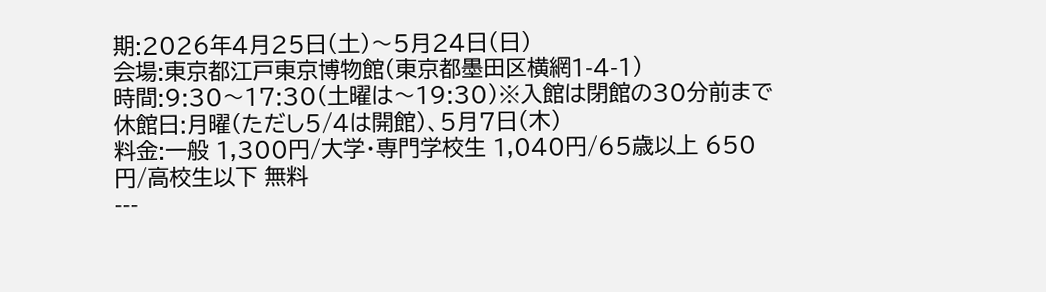期:2026年4月25日(土)〜5月24日(日)
会場:東京都江戸東京博物館(東京都墨田区横網1-4-1)
時間:9:30〜17:30(土曜は〜19:30)※入館は閉館の30分前まで
休館日:月曜(ただし5/4は開館)、5月7日(木)
料金:一般 1,300円/大学・専門学校生 1,040円/65歳以上 650円/高校生以下 無料
---